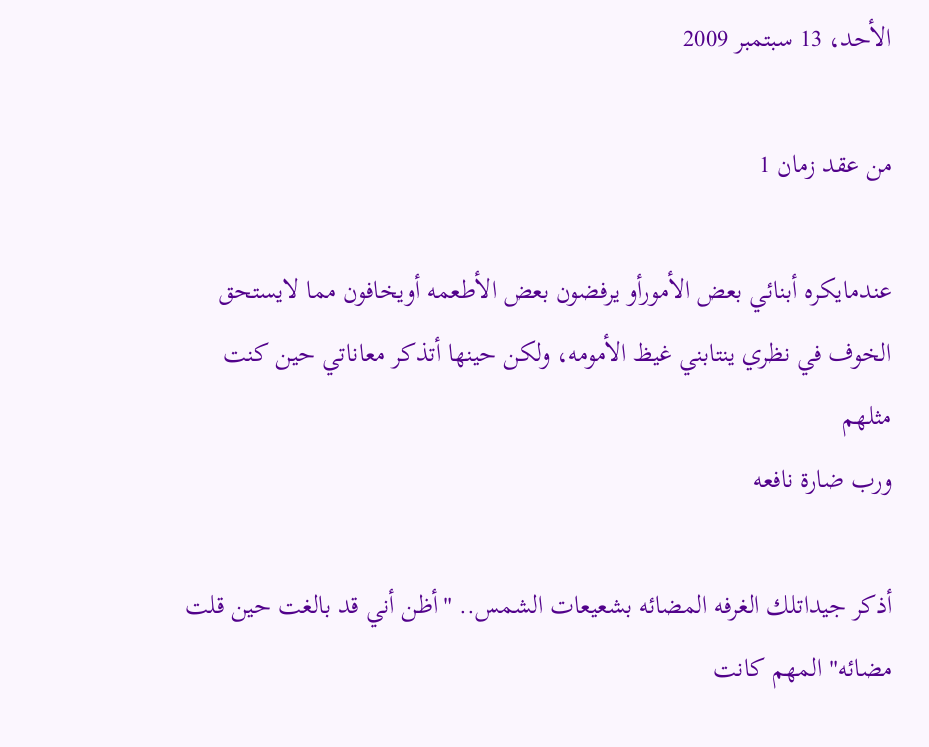الأحد، 13 سبتمبر 2009

من عقد زمان 1

عندمايكره أبنائي بعض الأمورأو يرفضون بعض الأطعمه أويخافون مما لايستحق الخوف في نظري ينتابني غيظ الأمومه، ولكن حينها أتذكر معاناتي حين كنت مثلهم
ورب ضارة نافعه

أذكر جيداتلك الغرفه المضائه بشعيعات الشمس.. "أظن أني قد بالغت حين قلت مضائه" المهم كانت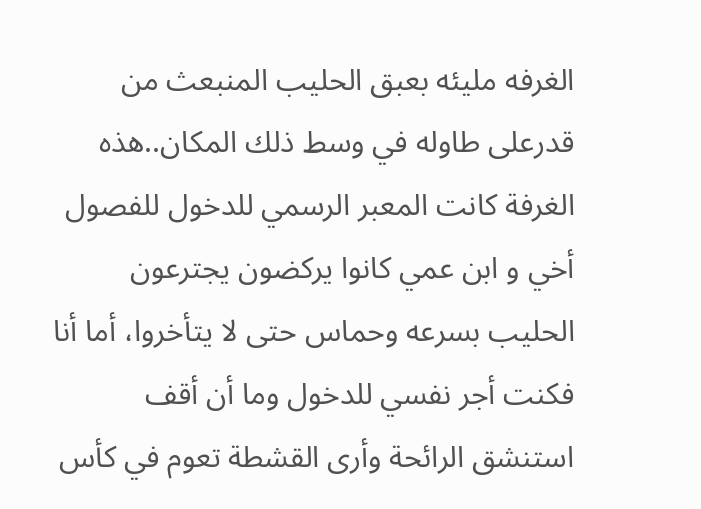الغرفه مليئه بعبق الحليب المنبعث من قدرعلى طاوله في وسط ذلك المكان..هذه الغرفة كانت المعبر الرسمي للدخول للفصول
أخي و ابن عمي كانوا يركضون يجترعون الحليب بسرعه وحماس حتى لا يتأخروا، أما أنا فكنت أجر نفسي للدخول وما أن أقف استنشق الرائحة وأرى القشطة تعوم في كأس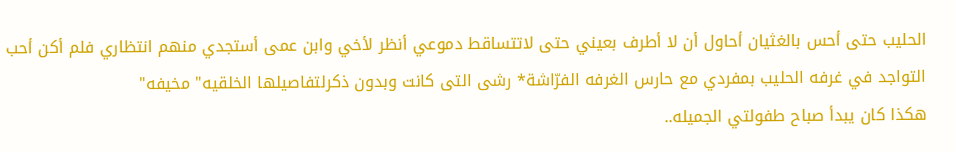الحليب حتى أحس بالغثيان أحاول أن لا أطرف بعيني حتى لاتتساقط دموعي أنظر لأخي وابن عمى أستجدي منهم انتظاري فلم أكن أحب التواجد في غرفه الحليب بمفردي مع حارس الغرفه الفرّاشة* رشى التى كانت وبدون ذكرلتفاصيلها الخلقيه" مخيفه"
هكذا كان يبدأ صباح طفولتي الجميله..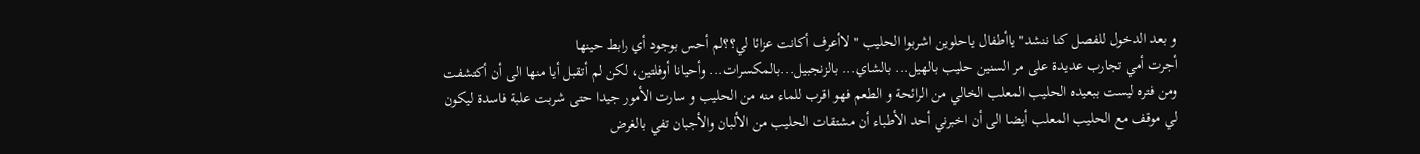و بعد الدخول للفصل كنا ننشد" ياأطفال ياحلوين اشربوا الحليب " لاأعرف أكانت عزائا لي؟؟لم أحس بوجود أي رابط حينها
أجرت أمي تجارب عديدة على مر السنين حليب بالهيل... بالشاي... بالزنجبيل...بالمكسرات... وأحيانا أوفلتين، لكن لم أتقبل أيا منها الى أن أكتشفت ومن فتره ليست ببعيده الحليب المعلب الخالي من الرائحة و الطعم فهو اقرب للماء منه من الحليب و سارت الأمور جيدا حتى شربت علبة فاسدة ليكون لي موقف مع الحليب المعلب أيضا الى أن اخبرني أحد الأطباء أن مشتقات الحليب من الألبان والأجبان تفي بالغرض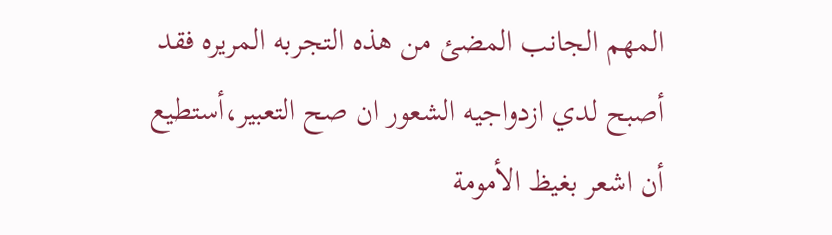المهم الجانب المضئ من هذه التجربه المريره فقد أصبح لدي ازدواجيه الشعور ان صح التعبير،أستطيع أن اشعر بغيظ الأمومة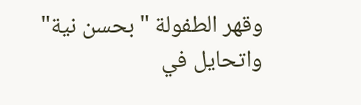وقهر الطفولة "بحسن نية" واتحايل في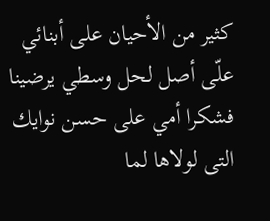كثير من الأحيان على أبنائي علّى أصل لحل وسطي يرضينا
فشكرا أمي على حسن نوايك التى لولاها لما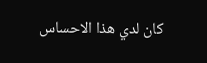كان لدي هذا الاحساس